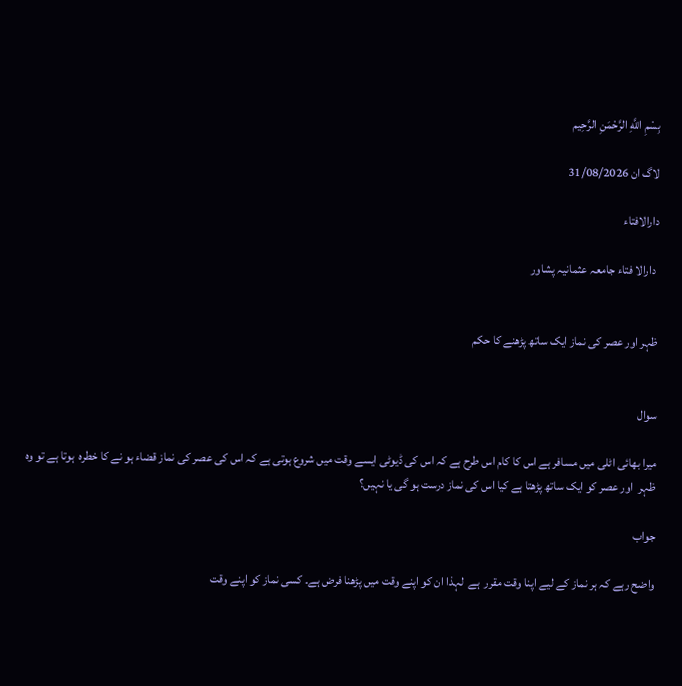بِسْمِ اللَّهِ الرَّحْمَنِ الرَّحِيم

لاگ ان 31/08/2026

دارالافتاء

 دارالا فتاء جامعہ عثمانیہ پشاور


ظہر اور عصر کی نماز ایک ساتھ پڑھنے کا حکم


سوال

میرا بھائی اٹلی میں مسافر ہے اس کا کام اس طرح ہے کہ اس کی ڈیوٹی ایسے وقت میں شروع ہوتی ہے کہ اس کی عصر کی نماز قضاء ہو نے کا خطرہ  ہوتا ہے تو وہ ظہر  اور عصر کو ایک ساتھ پڑھتا ہے کیا اس کی نماز درست ہو گی یا نہیں؟

جواب

واضح رہے کہ ہر نماز کے لیے اپنا وقت مقرر  ہے  لہذا ان کو اپنے وقت میں پڑھنا فرض ہے۔ کسی نماز کو اپنے وقت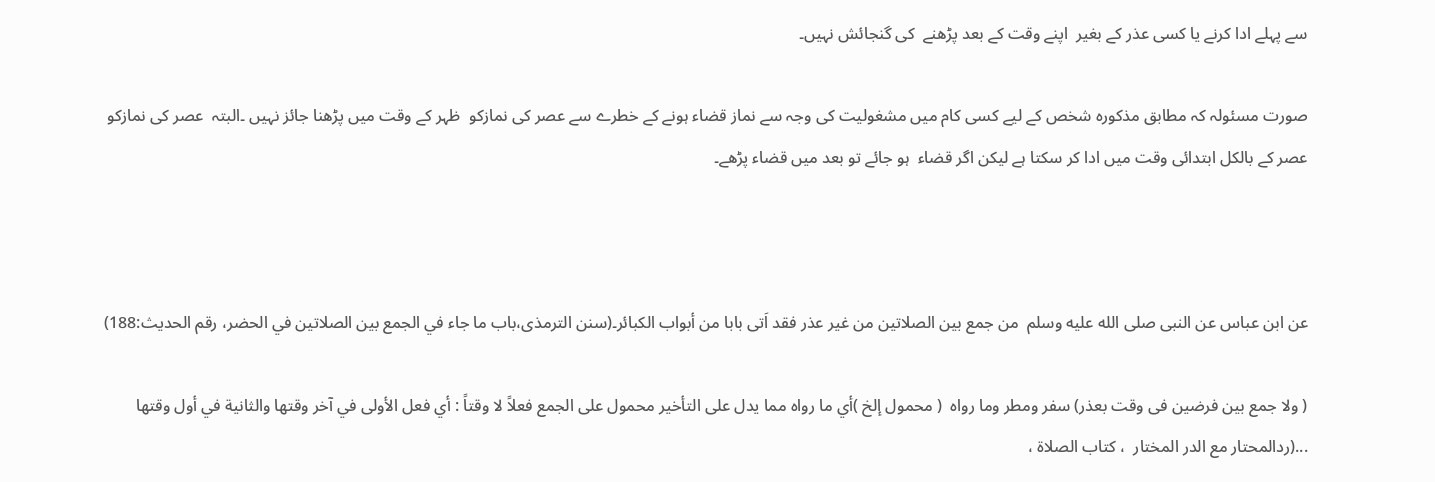سے پہلے ادا کرنے یا کسی عذر کے بغیر  اپنے وقت کے بعد پڑھنے  کی گنجائش نہیں۔

صورت مسئولہ کہ مطابق مذکورہ شخص کے لیے کسی کام میں مشغولیت کی وجہ سے نماز قضاء ہونے کے خطرے سے عصر کی نمازکو  ظہر کے وقت میں پڑھنا جائز نہیں ۔البتہ  عصر کی نمازکو عصر کے بالکل ابتدائی وقت میں ادا کر سکتا ہے لیکن اگر قضاء  ہو جائے تو بعد میں قضاء پڑھے۔



عن ابن عباس عن النبى صلى الله عليه وسلم  من جمع بين الصلاتين من غير عذر فقد اَتى بابا من أبواب الكبائر۔(سنن الترمذى،باب ما جاء في الجمع بين الصلاتين في الحضر، رقم الحديث:188)

( ولا جمع بين فرضين فى وقت بعذر) سفر ومطر وما رواه  ( محمول إلخ )أي ما رواه مما يدل على التأخير محمول على الجمع فعلاً لا وقتاً : أي فعل الأولى في آخر وقتها والثانية في أول وقتها ...(ردالمحتار مع الدر المختار  ، كتاب الصلاة ،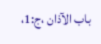باب الآذان ،ج:1،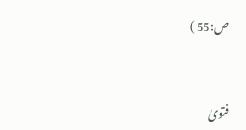ص:55 )


فتویٰ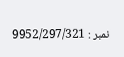نمبر : 9952/297/321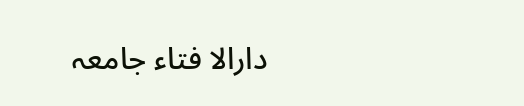دارالا فتاء جامعہ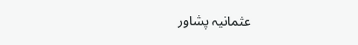عثمانیہ پشاور